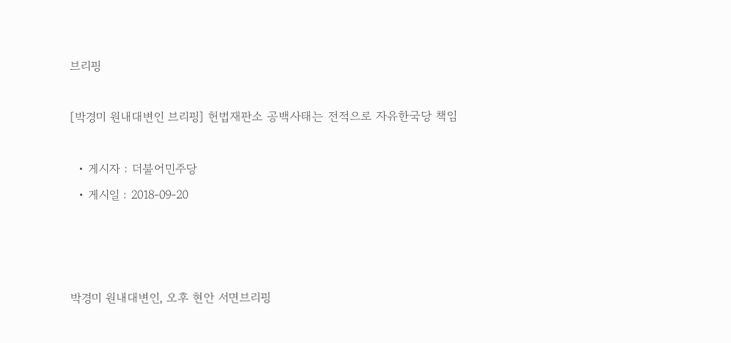브리핑

[박경미 원내대변인 브리핑] 헌법재판소 공백사태는 전적으로 자유한국당 책임

  • 게시자 : 더불어민주당
  • 게시일 : 2018-09-20



박경미 원내대변인, 오후 현안 서면브리핑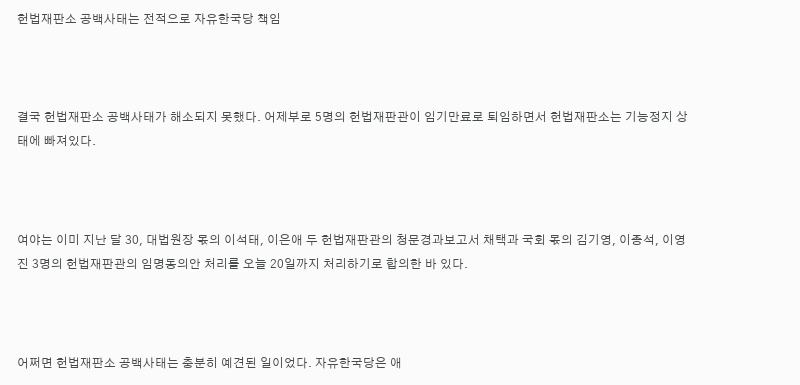헌법재판소 공백사태는 전적으로 자유한국당 책임



결국 헌법재판소 공백사태가 해소되지 못했다. 어제부로 5명의 헌법재판관이 임기만료로 퇴임하면서 헌법재판소는 기능정지 상태에 빠져있다.



여야는 이미 지난 달 30, 대법원장 몫의 이석태, 이은애 두 헌법재판관의 청문경과보고서 채택과 국회 몫의 김기영, 이종석, 이영진 3명의 헌법재판관의 임명동의안 처리를 오늘 20일까지 처리하기로 합의한 바 있다.



어쩌면 헌법재판소 공백사태는 충분히 예견된 일이었다. 자유한국당은 애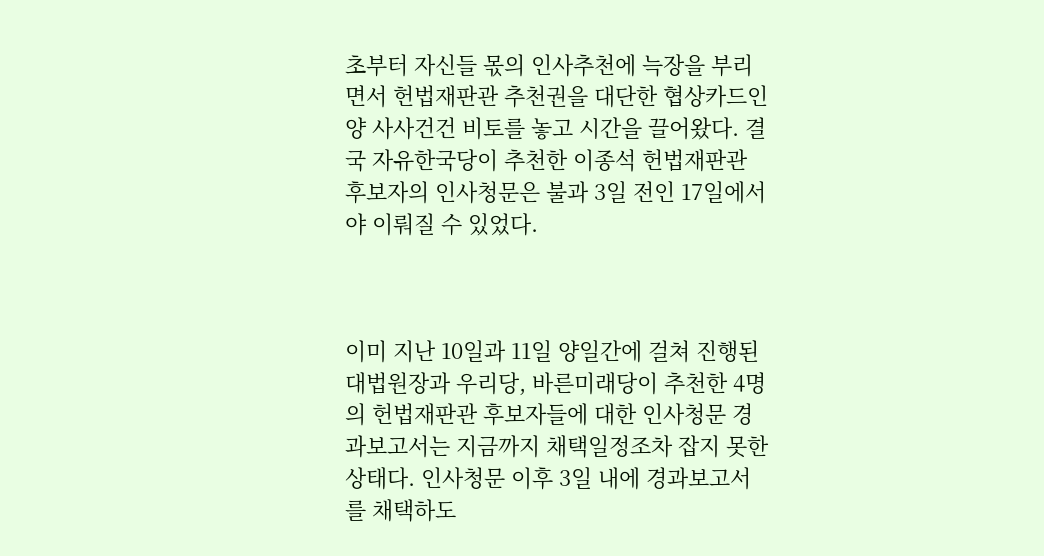초부터 자신들 몫의 인사추천에 늑장을 부리면서 헌법재판관 추천권을 대단한 협상카드인양 사사건건 비토를 놓고 시간을 끌어왔다. 결국 자유한국당이 추천한 이종석 헌법재판관 후보자의 인사청문은 불과 3일 전인 17일에서야 이뤄질 수 있었다.



이미 지난 10일과 11일 양일간에 걸쳐 진행된 대법원장과 우리당, 바른미래당이 추천한 4명의 헌법재판관 후보자들에 대한 인사청문 경과보고서는 지금까지 채택일정조차 잡지 못한 상태다. 인사청문 이후 3일 내에 경과보고서를 채택하도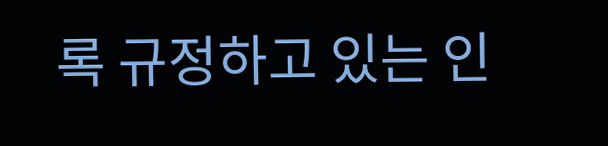록 규정하고 있는 인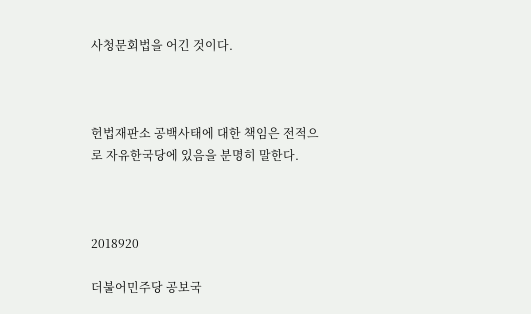사청문회법을 어긴 것이다.



헌법재판소 공백사태에 대한 책임은 전적으로 자유한국당에 있음을 분명히 말한다.



2018920

더불어민주당 공보국